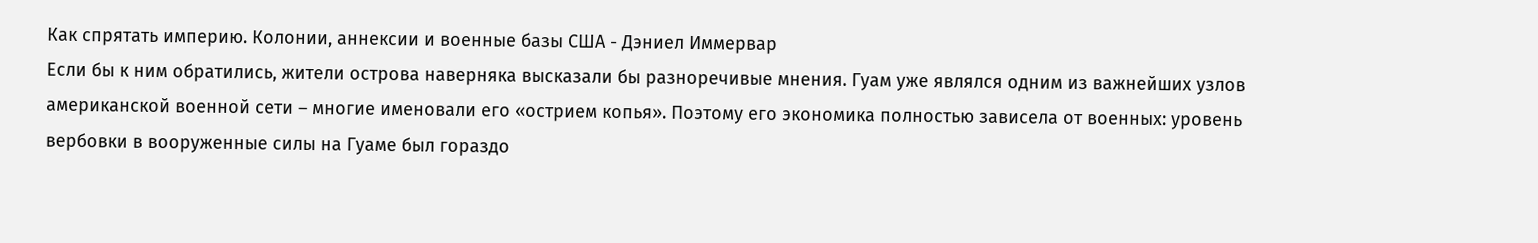Как спрятать империю. Колонии, аннексии и военные базы США - Дэниел Иммервар
Если бы к ним обратились, жители острова наверняка высказали бы разноречивые мнения. Гуам уже являлся одним из важнейших узлов американской военной сети – многие именовали его «острием копья». Поэтому его экономика полностью зависела от военных: уровень вербовки в вооруженные силы на Гуаме был гораздо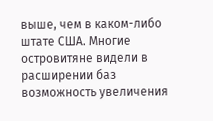выше, чем в каком-либо штате США. Многие островитяне видели в расширении баз возможность увеличения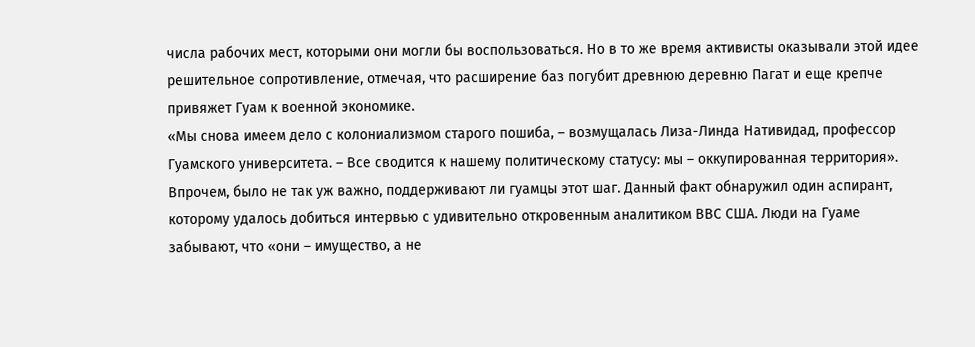числа рабочих мест, которыми они могли бы воспользоваться. Но в то же время активисты оказывали этой идее решительное сопротивление, отмечая, что расширение баз погубит древнюю деревню Пагат и еще крепче привяжет Гуам к военной экономике.
«Мы снова имеем дело с колониализмом старого пошиба, – возмущалась Лиза-Линда Нативидад, профессор Гуамского университета. – Все сводится к нашему политическому статусу: мы – оккупированная территория».
Впрочем, было не так уж важно, поддерживают ли гуамцы этот шаг. Данный факт обнаружил один аспирант, которому удалось добиться интервью с удивительно откровенным аналитиком ВВС США. Люди на Гуаме забывают, что «они – имущество, а не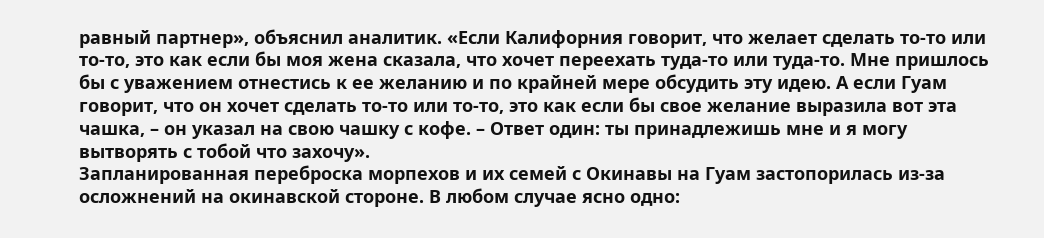равный партнер», объяснил аналитик. «Если Калифорния говорит, что желает сделать то-то или то-то, это как если бы моя жена сказала, что хочет переехать туда-то или туда-то. Мне пришлось бы с уважением отнестись к ее желанию и по крайней мере обсудить эту идею. А если Гуам говорит, что он хочет сделать то-то или то-то, это как если бы свое желание выразила вот эта чашка, – он указал на свою чашку с кофе. – Ответ один: ты принадлежишь мне и я могу вытворять с тобой что захочу».
Запланированная переброска морпехов и их семей с Окинавы на Гуам застопорилась из-за осложнений на окинавской стороне. В любом случае ясно одно: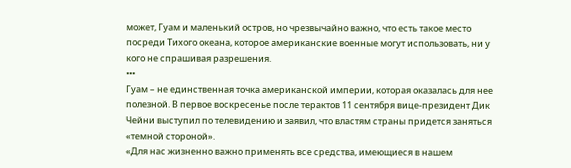может, Гуам и маленький остров, но чрезвычайно важно, что есть такое место посреди Тихого океана, которое американские военные могут использовать, ни у кого не спрашивая разрешения.
•••
Гуам – не единственная точка американской империи, которая оказалась для нее полезной. В первое воскресенье после терактов 11 сентября вице-президент Дик Чейни выступил по телевидению и заявил, что властям страны придется заняться «темной стороной».
«Для нас жизненно важно применять все средства, имеющиеся в нашем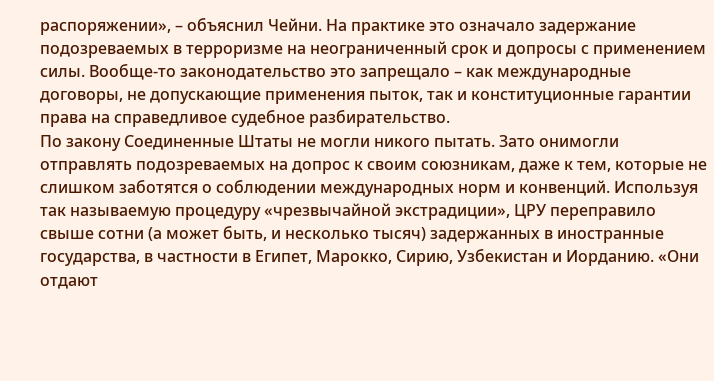распоряжении», – объяснил Чейни. На практике это означало задержание подозреваемых в терроризме на неограниченный срок и допросы с применением силы. Вообще-то законодательство это запрещало – как международные договоры, не допускающие применения пыток, так и конституционные гарантии права на справедливое судебное разбирательство.
По закону Соединенные Штаты не могли никого пытать. Зато онимогли отправлять подозреваемых на допрос к своим союзникам, даже к тем, которые не слишком заботятся о соблюдении международных норм и конвенций. Используя так называемую процедуру «чрезвычайной экстрадиции», ЦРУ переправило свыше сотни (а может быть, и несколько тысяч) задержанных в иностранные государства, в частности в Египет, Марокко, Сирию, Узбекистан и Иорданию. «Они отдают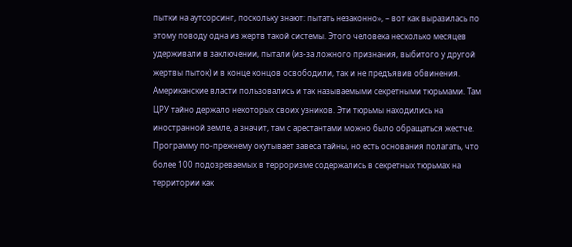пытки на аутсорсинг, поскольку знают: пытать незаконно», – вот как выразилась по этому поводу одна из жертв такой системы. Этого человека несколько месяцев удерживали в заключении, пытали (из-за ложного признания, выбитого у другой жертвы пыток) и в конце концов освободили, так и не предъявив обвинения.
Американские власти пользовались и так называемыми секретными тюрьмами. Там ЦРУ тайно держало некоторых своих узников. Эти тюрьмы находились на иностранной земле, а значит, там с арестантами можно было обращаться жестче. Программу по-прежнему окутывает завеса тайны, но есть основания полагать, что более 100 подозреваемых в терроризме содержались в секретных тюрьмах на территории как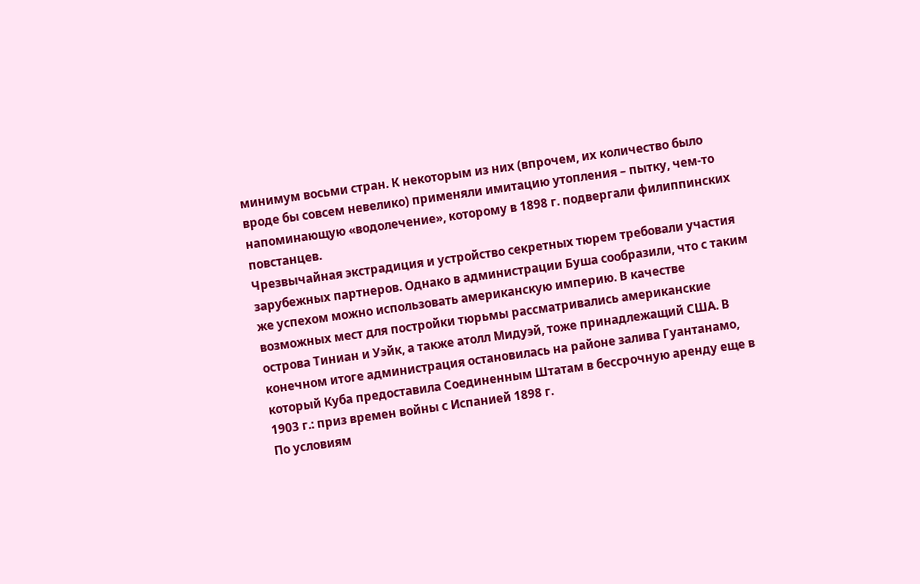минимум восьми стран. К некоторым из них (впрочем, их количество было вроде бы совсем невелико) применяли имитацию утопления – пытку, чем-то напоминающую «водолечение», которому в 1898 г. подвергали филиппинских повстанцев.
Чрезвычайная экстрадиция и устройство секретных тюрем требовали участия зарубежных партнеров. Однако в администрации Буша сообразили, что с таким же успехом можно использовать американскую империю. В качестве возможных мест для постройки тюрьмы рассматривались американские острова Тиниан и Уэйк, а также атолл Мидуэй, тоже принадлежащий США. В конечном итоге администрация остановилась на районе залива Гуантанамо, который Куба предоставила Соединенным Штатам в бессрочную аренду еще в 1903 г.: приз времен войны с Испанией 1898 г.
По условиям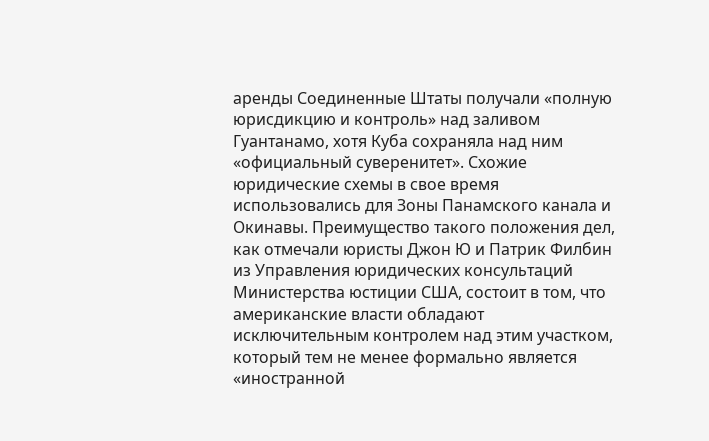аренды Соединенные Штаты получали «полную юрисдикцию и контроль» над заливом Гуантанамо, хотя Куба сохраняла над ним «официальный суверенитет». Схожие юридические схемы в свое время использовались для Зоны Панамского канала и Окинавы. Преимущество такого положения дел, как отмечали юристы Джон Ю и Патрик Филбин из Управления юридических консультаций Министерства юстиции США, состоит в том, что американские власти обладают исключительным контролем над этим участком, который тем не менее формально является «иностранной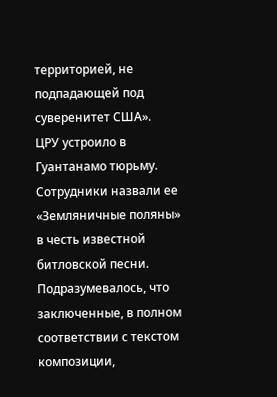территорией, не подпадающей под суверенитет США».
ЦРУ устроило в Гуантанамо тюрьму. Сотрудники назвали ее «Земляничные поляны» в честь известной битловской песни. Подразумевалось, что заключенные, в полном соответствии с текстом композиции,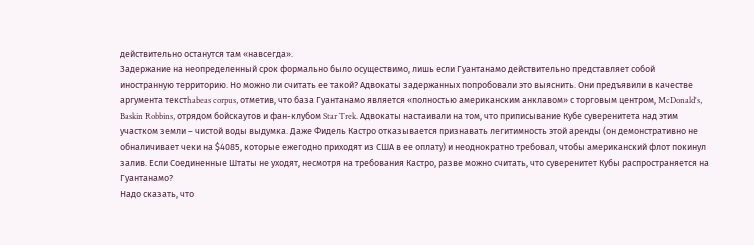действительно останутся там «навсегда».
Задержание на неопределенный срок формально было осуществимо, лишь если Гуантанамо действительно представляет собой иностранную территорию. Но можно ли считать ее такой? Адвокаты задержанных попробовали это выяснить. Они предъявили в качестве аргумента текстhabeas corpus, отметив, что база Гуантанамо является «полностью американским анклавом» с торговым центром, McDonald's, Baskin Robbins, отрядом бойскаутов и фан-клубом Star Trek. Адвокаты настаивали на том, что приписывание Кубе суверенитета над этим участком земли – чистой воды выдумка. Даже Фидель Кастро отказывается признавать легитимность этой аренды (он демонстративно не обналичивает чеки на $4085, которые ежегодно приходят из США в ее оплату) и неоднократно требовал, чтобы американский флот покинул залив. Если Соединенные Штаты не уходят, несмотря на требования Кастро, разве можно считать, что суверенитет Кубы распространяется на Гуантанамо?
Надо сказать, что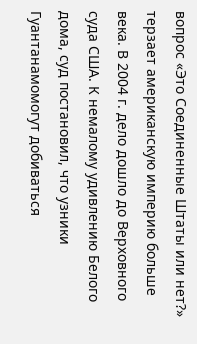вопрос «Это Соединенные Штаты или нет?» терзает американскую империю больше века. В 2004 г. дело дошло до Верховного суда США. К немалому удивлению Белого дома, суд постановил, что узники Гуантанамомогут добиваться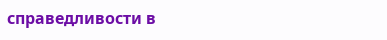справедливости в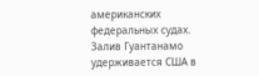американских федеральных судах. Залив Гуантанамо удерживается США в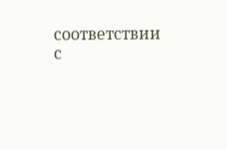соответствии с